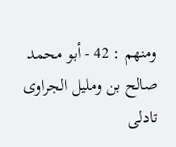ومنهم : 42 - أبو محمد صالح بن ومليل الجراوى تادلى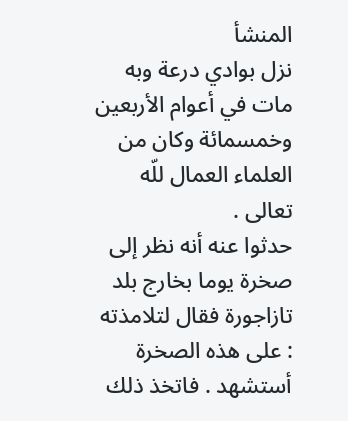المنشأ
نزل بوادي درعة وبه مات في أعوام الأربعين وخمسمائة وكان من العلماء العمال للّه تعالى .
حدثوا عنه أنه نظر إلى صخرة يوما بخارج بلد تازاجورة فقال لتلامذته : على هذه الصخرة أستشهد . فاتخذ ذلك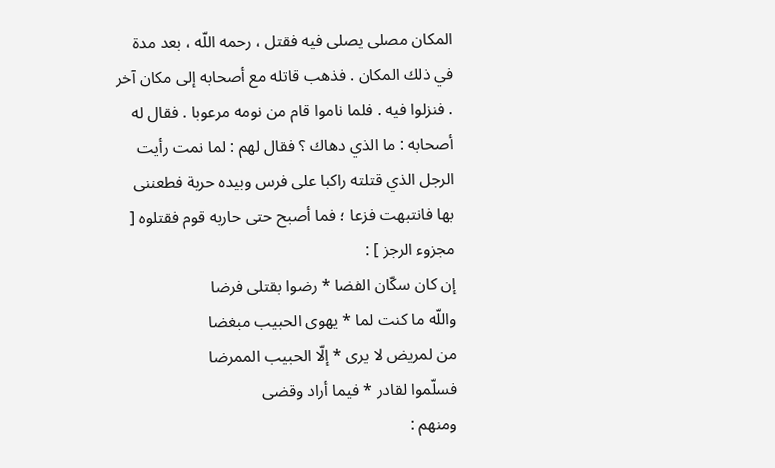المكان مصلى يصلى فيه فقتل ، رحمه اللّه ، بعد مدة في ذلك المكان . فذهب قاتله مع أصحابه إلى مكان آخر . فنزلوا فيه . فلما ناموا قام من نومه مرعوبا . فقال له أصحابه : ما الذي دهاك ؟ فقال لهم : لما نمت رأيت الرجل الذي قتلته راكبا على فرس وبيده حربة فطعننى بها فانتبهت فزعا ؛ فما أصبح حتى حاربه قوم فقتلوه [ مجزوء الرجز ] :
إن كان سكّان الفضا * رضوا بقتلى فرضا
واللّه ما كنت لما * يهوى الحبيب مبغضا
من لمريض لا يرى * إلّا الحبيب الممرضا
فسلّموا لقادر * فيما أراد وقضى
ومنهم :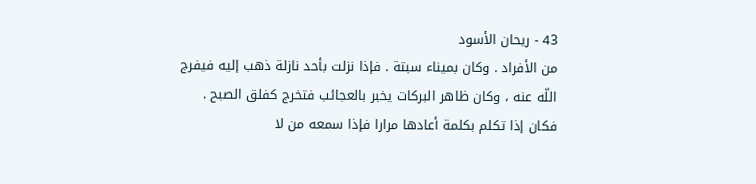43 - ريحان الأسود
من الأفراد . وكان بميناء سبتة . فإذا نزلت بأحد نازلة ذهب إليه فيفرج اللّه عنه ، وكان ظاهر البركات يخبر بالعجائب فتخرج كفلق الصبح . فكان إذا تكلم بكلمة أعادها مرارا فإذا سمعه من لا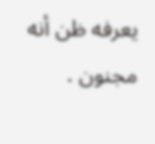يعرفه ظن أنه مجنون .